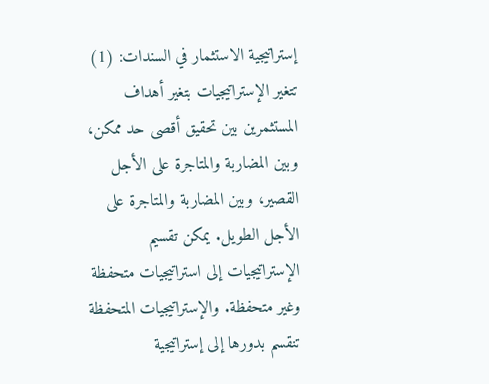إستراتيجية الاستثمار في السندات: (1)
تتغير الإستراتيجيات بتغير أهداف المستثمرين بين تحقيق أقصى حد ممكن، وبين المضاربة والمتاجرة على الأجل القصير، وبين المضاربة والمتاجرة على الأجل الطويل. يمكن تقسيم الإستراتيجيات إلى استراتيجيات متحفظة وغير متحفظة. والإستراتيجيات المتحفظة تنقسم بدورها إلى إستراتيجية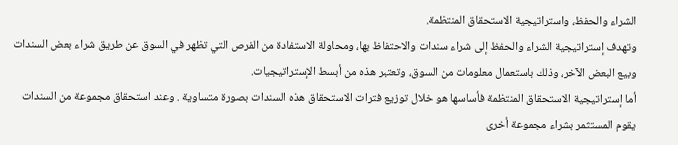الشراء والحفظ، واستراتيجية الاستحقاق المنتظمة.
وتهدف إستراتيجية الشراء والحفظ إلى شراء سندات والاحتفاظ بها، ومحاولة الاستفادة من الفرص التي تظهر في السوق عن طريق شراء بعض السندات وبيع البعض الآخر، وذلك باستعمال معلومات من السوق، وتعتبر هذه من أبسط الإستراتيجيات.
أما إستراتيجية الاستحقاق المنتظمة فأساسها هو خلال توزيع فترات الاستحقاق هذه السندات بصورة متساوية . وعند استحقاق مجموعة من السندات يقوم المستثمر بشراء مجموعة أخرى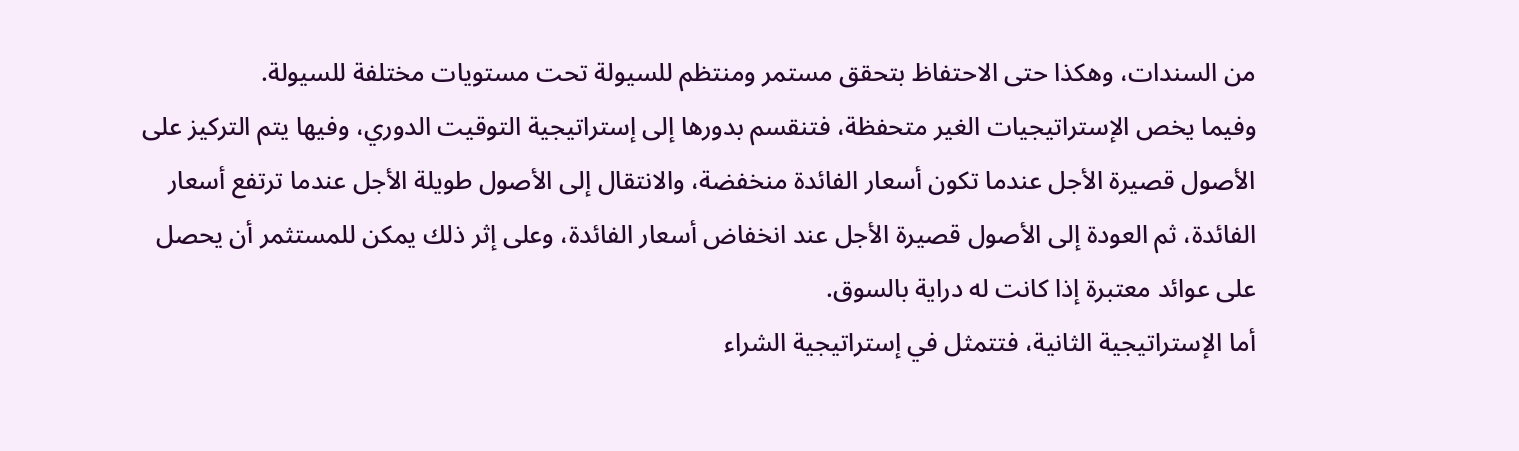من السندات، وهكذا حتى الاحتفاظ بتحقق مستمر ومنتظم للسيولة تحت مستويات مختلفة للسيولة.
وفيما يخص الإستراتيجيات الغير متحفظة، فتنقسم بدورها إلى إستراتيجية التوقيت الدوري، وفيها يتم التركيز على الأصول قصيرة الأجل عندما تكون أسعار الفائدة منخفضة، والانتقال إلى الأصول طويلة الأجل عندما ترتفع أسعار الفائدة، ثم العودة إلى الأصول قصيرة الأجل عند انخفاض أسعار الفائدة، وعلى إثر ذلك يمكن للمستثمر أن يحصل على عوائد معتبرة إذا كانت له دراية بالسوق.
أما الإستراتيجية الثانية، فتتمثل في إستراتيجية الشراء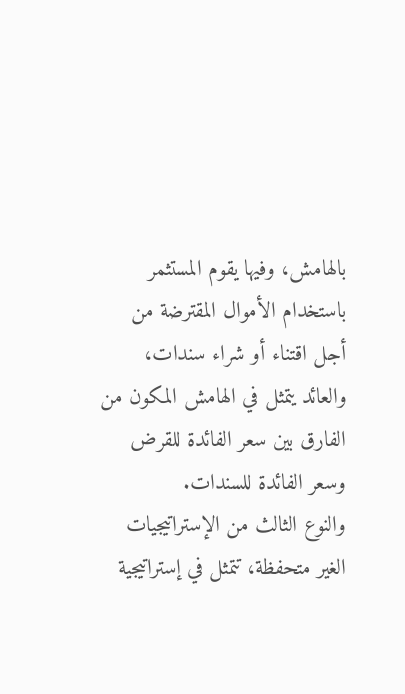بالهامش، وفيها يقوم المستثمر باستخدام الأموال المقترضة من أجل اقتناء أو شراء سندات، والعائد يتمثل في الهامش المكون من الفارق بين سعر الفائدة للقرض وسعر الفائدة للسندات.
والنوع الثالث من الإستراتيجيات الغير متحفظة، تتمثل في إستراتيجية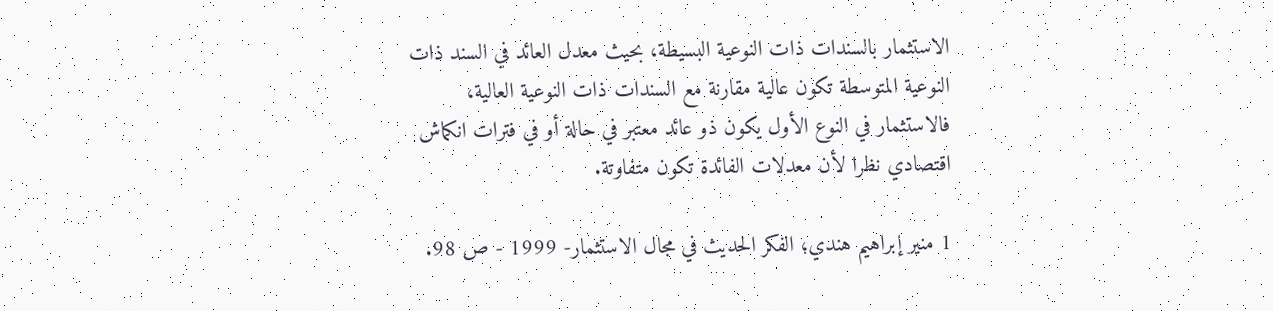الاستثمار بالسندات ذات النوعية البسيطة، بحيث معدل العائد في السند ذات النوعية المتوسطة تكون عالية مقارنة مع السندات ذات النوعية العالية، فالاستثمار في النوع الأول يكون ذو عائد معتبر في حالة أو في فترات انكماش اقتصادي نظرا لأن معدلات الفائدة تكون متفاوتة.

1 منير إبراهيم هندي؛ الفكر الحديث في مجال الاستثمار- 1999 - ص 98.